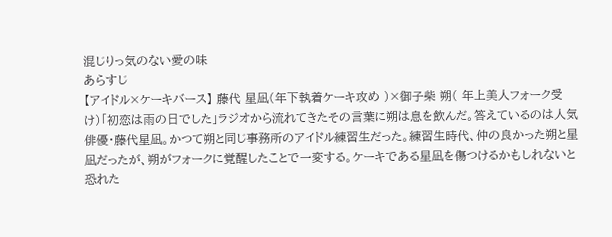混じりっ気のない愛の味
あらすじ
【アイドル×ケーキバース】 藤代 星凪(年下執着ケーキ攻め )×御子柴 朔( 年上美人フォーク受け)「初恋は雨の日でした」ラジオから流れてきたその言葉に朔は息を飲んだ。答えているのは人気俳優・藤代星凪。かつて朔と同じ事務所のアイドル練習生だった。練習生時代、仲の良かった朔と星凪だったが、朔がフォークに覚醒したことで一変する。ケーキである星凪を傷つけるかもしれないと恐れた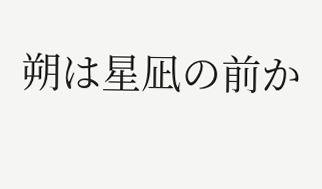朔は星凪の前か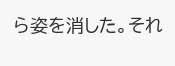ら姿を消した。それ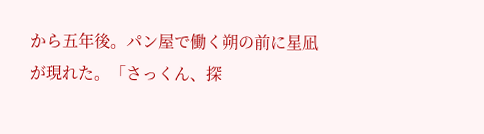から五年後。パン屋で働く朔の前に星凪が現れた。「さっくん、探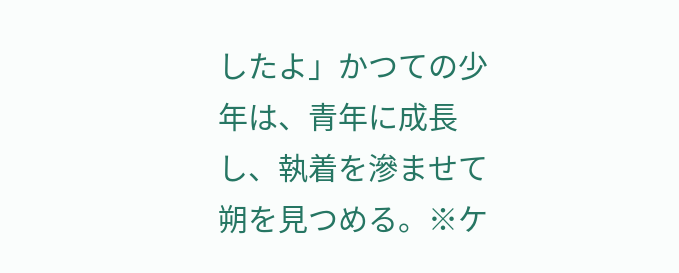したよ」かつての少年は、青年に成長し、執着を滲ませて朔を見つめる。※ケ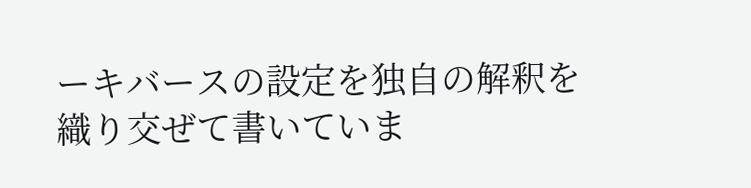ーキバースの設定を独自の解釈を織り交ぜて書いていま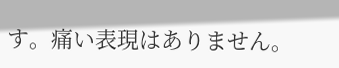す。痛い表現はありません。